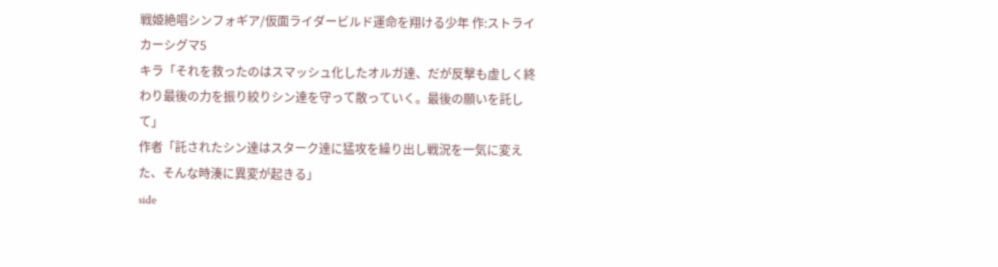戦姫絶唱シンフォギア/仮面ライダービルド運命を翔ける少年 作:ストライカーシグマ5
キラ「それを救ったのはスマッシュ化したオルガ達、だが反撃も虚しく終わり最後の力を振り絞りシン達を守って散っていく。最後の願いを託して」
作者「託されたシン達はスターク達に猛攻を繰り出し戦況を一気に変えた、そんな時湊に異変が起きる」
side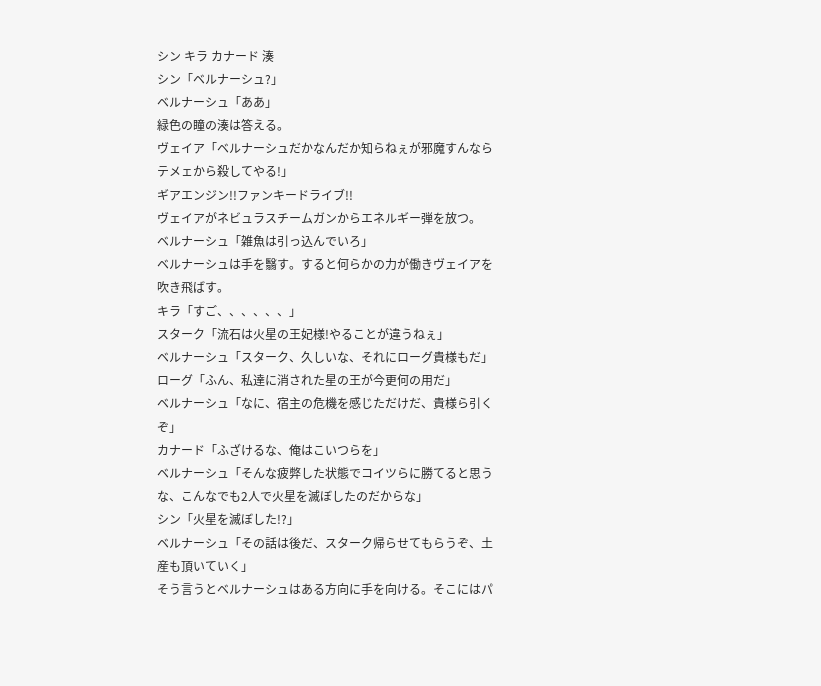シン キラ カナード 湊
シン「ベルナーシュ?」
ベルナーシュ「ああ」
緑色の瞳の湊は答える。
ヴェイア「ベルナーシュだかなんだか知らねぇが邪魔すんならテメェから殺してやる!」
ギアエンジン!!ファンキードライブ!!
ヴェイアがネビュラスチームガンからエネルギー弾を放つ。
ベルナーシュ「雑魚は引っ込んでいろ」
ベルナーシュは手を翳す。すると何らかの力が働きヴェイアを吹き飛ばす。
キラ「すご、、、、、、」
スターク「流石は火星の王妃様!やることが違うねぇ」
ベルナーシュ「スターク、久しいな、それにローグ貴様もだ」
ローグ「ふん、私達に消された星の王が今更何の用だ」
ベルナーシュ「なに、宿主の危機を感じただけだ、貴様ら引くぞ」
カナード「ふざけるな、俺はこいつらを」
ベルナーシュ「そんな疲弊した状態でコイツらに勝てると思うな、こんなでも2人で火星を滅ぼしたのだからな」
シン「火星を滅ぼした!?」
ベルナーシュ「その話は後だ、スターク帰らせてもらうぞ、土産も頂いていく」
そう言うとベルナーシュはある方向に手を向ける。そこにはパ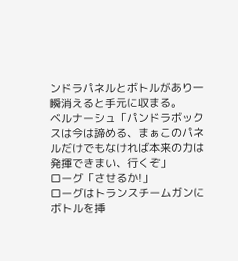ンドラパネルとボトルがあり一瞬消えると手元に収まる。
ベルナーシュ「パンドラボックスは今は諦める、まぁこのパネルだけでもなければ本来の力は発揮できまい、行くぞ」
ローグ「させるか!」
ローグはトランスチームガンにボトルを挿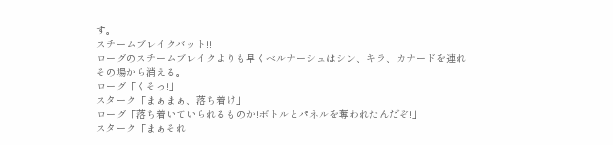す。
スチームブレイクバット!!
ローグのスチームブレイクよりも早くベルナーシュはシン、キラ、カナードを連れその場から消える。
ローグ「くそっ!」
スターク「まぁまぁ、落ち着け」
ローグ「落ち着いていられるものか!ボトルとパネルを奪われたんだぞ!」
スターク「まぁそれ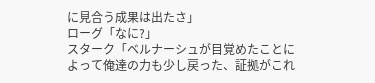に見合う成果は出たさ」
ローグ「なに?」
スターク「ベルナーシュが目覚めたことによって俺達の力も少し戻った、証拠がこれ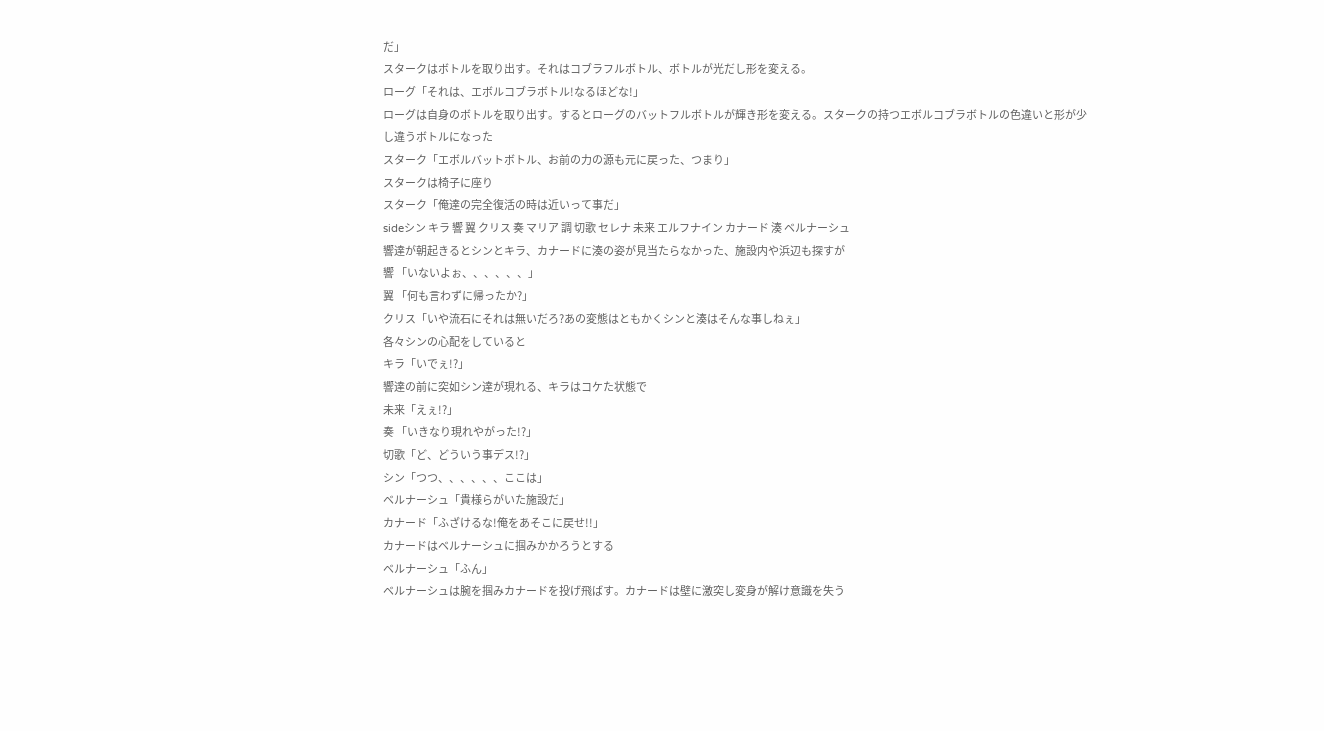だ」
スタークはボトルを取り出す。それはコブラフルボトル、ボトルが光だし形を変える。
ローグ「それは、エボルコブラボトル!なるほどな!」
ローグは自身のボトルを取り出す。するとローグのバットフルボトルが輝き形を変える。スタークの持つエボルコブラボトルの色違いと形が少し違うボトルになった
スターク「エボルバットボトル、お前の力の源も元に戻った、つまり」
スタークは椅子に座り
スターク「俺達の完全復活の時は近いって事だ」
sideシン キラ 響 翼 クリス 奏 マリア 調 切歌 セレナ 未来 エルフナイン カナード 湊 ベルナーシュ
響達が朝起きるとシンとキラ、カナードに湊の姿が見当たらなかった、施設内や浜辺も探すが
響 「いないよぉ、、、、、、」
翼 「何も言わずに帰ったか?」
クリス「いや流石にそれは無いだろ?あの変態はともかくシンと湊はそんな事しねぇ」
各々シンの心配をしていると
キラ「いでぇ!?」
響達の前に突如シン達が現れる、キラはコケた状態で
未来「えぇ!?」
奏 「いきなり現れやがった!?」
切歌「ど、どういう事デス!?」
シン「つつ、、、、、、ここは」
ベルナーシュ「貴様らがいた施設だ」
カナード「ふざけるな!俺をあそこに戻せ!!」
カナードはベルナーシュに掴みかかろうとする
ベルナーシュ「ふん」
ベルナーシュは腕を掴みカナードを投げ飛ばす。カナードは壁に激突し変身が解け意識を失う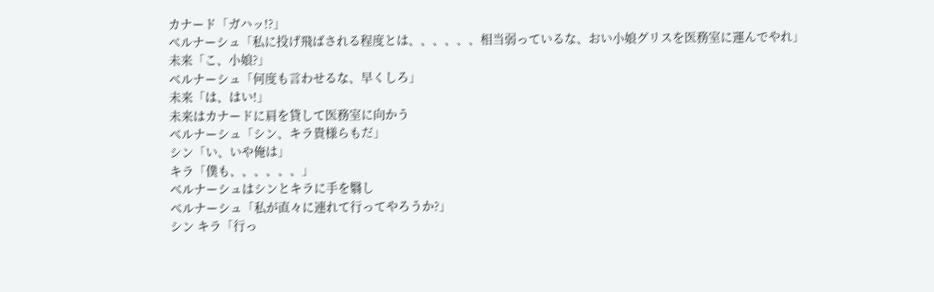カナード「ガハッ!?」
ベルナーシュ「私に投げ飛ばされる程度とは、、、、、、相当弱っているな、おい小娘グリスを医務室に運んでやれ」
未来「こ、小娘?」
ベルナーシュ「何度も言わせるな、早くしろ」
未来「は、はい!」
未来はカナードに肩を貸して医務室に向かう
ベルナーシュ「シン、キラ貴様らもだ」
シン「い、いや俺は」
キラ「僕も、、、、、、」
ベルナーシュはシンとキラに手を翳し
ベルナーシュ「私が直々に連れて行ってやろうか?」
シン キラ「行っ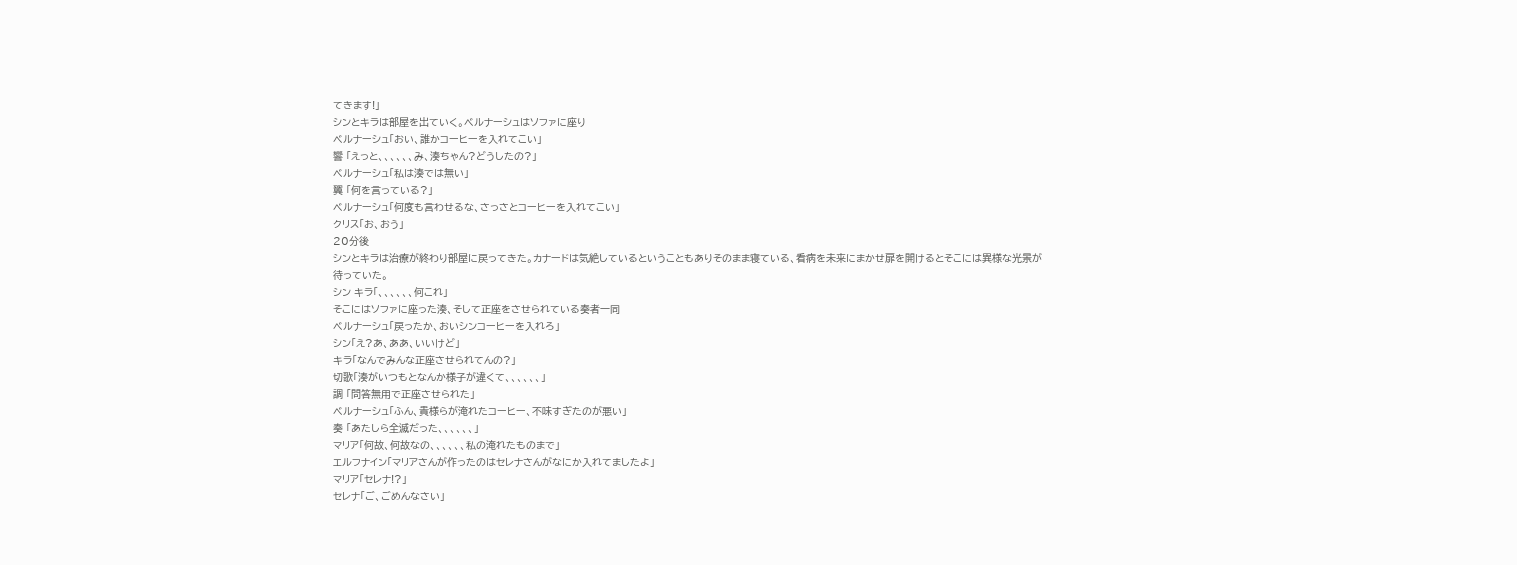てきます!」
シンとキラは部屋を出ていく。ベルナーシュはソファに座り
ベルナーシュ「おい、誰かコーヒーを入れてこい」
響 「えっと、、、、、、み、湊ちゃん?どうしたの?」
ベルナーシュ「私は湊では無い」
翼 「何を言っている?」
ベルナーシュ「何度も言わせるな、さっさとコーヒーを入れてこい」
クリス「お、おう」
20分後
シンとキラは治療が終わり部屋に戻ってきた。カナードは気絶しているということもありそのまま寝ている、看病を未来にまかせ扉を開けるとそこには異様な光景が待っていた。
シン キラ「、、、、、、何これ」
そこにはソファに座った湊、そして正座をさせられている奏者一同
ベルナーシュ「戻ったか、おいシンコーヒーを入れろ」
シン「え?あ、ああ、いいけど」
キラ「なんでみんな正座させられてんの?」
切歌「湊がいつもとなんか様子が違くて、、、、、、」
調 「問答無用で正座させられた」
ベルナーシュ「ふん、貴様らが淹れたコーヒー、不味すぎたのが悪い」
奏 「あたしら全滅だった、、、、、、」
マリア「何故、何故なの、、、、、、私の淹れたものまで」
エルフナイン「マリアさんが作ったのはセレナさんがなにか入れてましたよ」
マリア「セレナ!?」
セレナ「ご、ごめんなさい」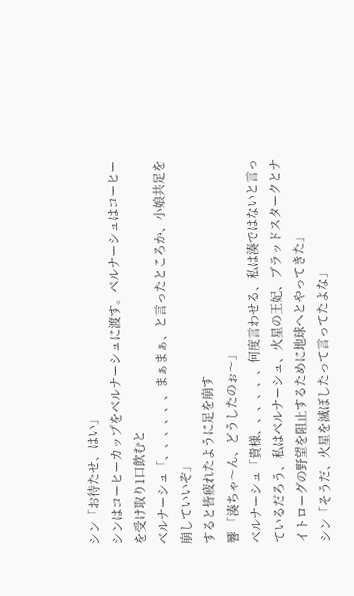シン「お待たせ、はい」
シンはコーヒーカップをベルナーシュに渡す。ベルナーシュはコーヒーを受け取り1口飲むと
ベルナーシュ「、、、、、、まぁまぁ、と言ったところか、小娘共足を崩していいぞ」
すると皆疲れたように足を崩す
響 「湊ちゃ〜ん、どうしたのぉ〜」
ベルナーシュ「貴様、、、、、、何度言わせる、私は湊ではないと言っているだろう、私はベルナーシュ、火星の王妃、ブラッドスタークとナイトローグの野望を阻止するために地球へとやってきた」
シン「そうだ、火星を滅ぼしたって言ってたよな」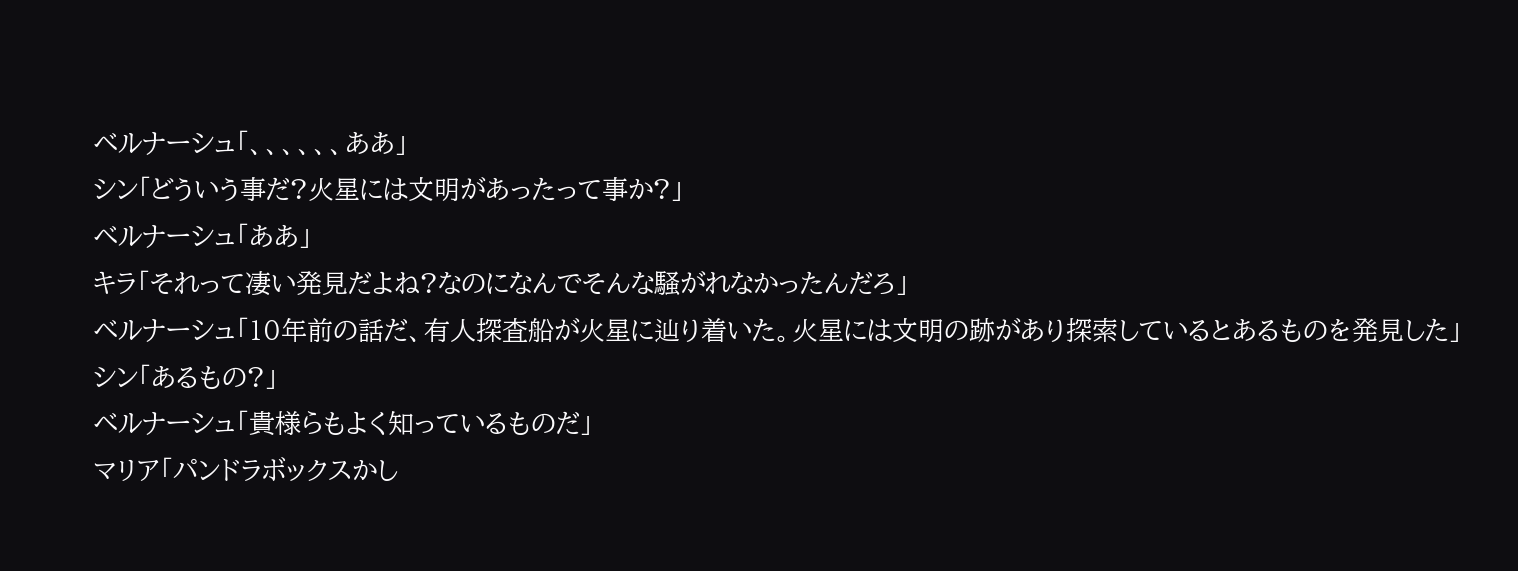ベルナーシュ「、、、、、、ああ」
シン「どういう事だ?火星には文明があったって事か?」
ベルナーシュ「ああ」
キラ「それって凄い発見だよね?なのになんでそんな騒がれなかったんだろ」
ベルナーシュ「10年前の話だ、有人探査船が火星に辿り着いた。火星には文明の跡があり探索しているとあるものを発見した」
シン「あるもの?」
ベルナーシュ「貴様らもよく知っているものだ」
マリア「パンドラボックスかし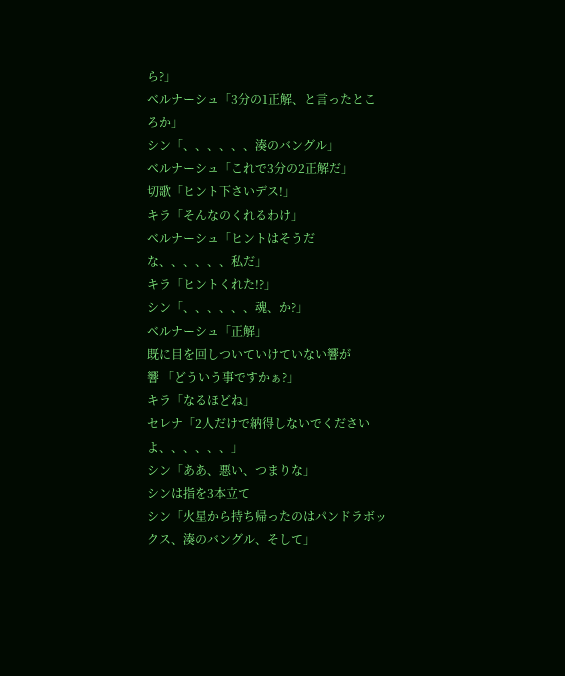ら?」
ベルナーシュ「3分の1正解、と言ったところか」
シン「、、、、、、湊のバングル」
ベルナーシュ「これで3分の2正解だ」
切歌「ヒント下さいデス!」
キラ「そんなのくれるわけ」
ベルナーシュ「ヒントはそうだな、、、、、、私だ」
キラ「ヒントくれた!?」
シン「、、、、、、魂、か?」
ベルナーシュ「正解」
既に目を回しついていけていない響が
響 「どういう事ですかぁ?」
キラ「なるほどね」
セレナ「2人だけで納得しないでくださいよ、、、、、、」
シン「ああ、悪い、つまりな」
シンは指を3本立て
シン「火星から持ち帰ったのはパンドラボックス、湊のバングル、そして」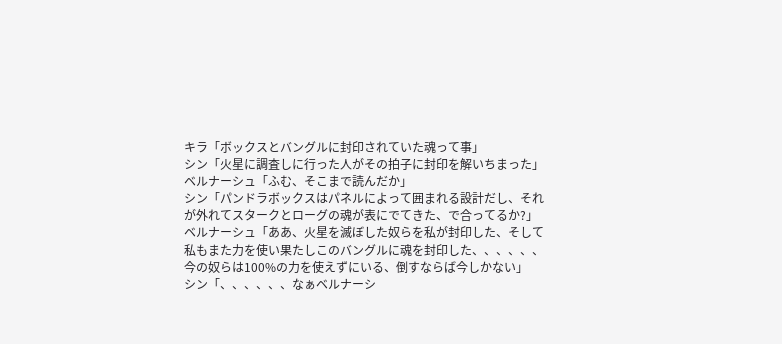キラ「ボックスとバングルに封印されていた魂って事」
シン「火星に調査しに行った人がその拍子に封印を解いちまった」
ベルナーシュ「ふむ、そこまで読んだか」
シン「パンドラボックスはパネルによって囲まれる設計だし、それが外れてスタークとローグの魂が表にでてきた、で合ってるか?」
ベルナーシュ「ああ、火星を滅ぼした奴らを私が封印した、そして私もまた力を使い果たしこのバングルに魂を封印した、、、、、、今の奴らは100%の力を使えずにいる、倒すならば今しかない」
シン「、、、、、、なぁベルナーシ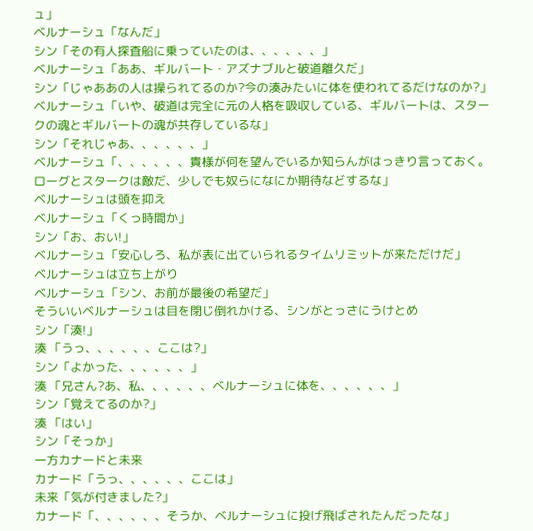ュ」
ベルナーシュ「なんだ」
シン「その有人探査船に乗っていたのは、、、、、、」
ベルナーシュ「ああ、ギルバート・アズナブルと破道離久だ」
シン「じゃああの人は操られてるのか?今の湊みたいに体を使われてるだけなのか?」
ベルナーシュ「いや、破道は完全に元の人格を吸収している、ギルバートは、スタークの魂とギルバートの魂が共存しているな」
シン「それじゃあ、、、、、、」
ベルナーシュ「、、、、、、貴様が何を望んでいるか知らんがはっきり言っておく。ローグとスタークは敵だ、少しでも奴らになにか期待などするな」
ベルナーシュは頭を抑え
ベルナーシュ「くっ時間か」
シン「お、おい!」
ベルナーシュ「安心しろ、私が表に出ていられるタイムリミットが来ただけだ」
ベルナーシュは立ち上がり
ベルナーシュ「シン、お前が最後の希望だ」
そういいベルナーシュは目を閉じ倒れかける、シンがとっさにうけとめ
シン「湊!」
湊 「うっ、、、、、、ここは?」
シン「よかった、、、、、、」
湊 「兄さん?あ、私、、、、、、ベルナーシュに体を、、、、、、」
シン「覚えてるのか?」
湊 「はい」
シン「そっか」
一方カナードと未来
カナード「うっ、、、、、、ここは」
未来「気が付きました?」
カナード「、、、、、、そうか、ベルナーシュに投げ飛ばされたんだったな」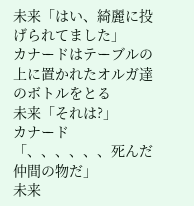未来「はい、綺麗に投げられてました」
カナードはテーブルの上に置かれたオルガ達のボトルをとる
未来「それは?」
カナード「、、、、、、死んだ仲間の物だ」
未来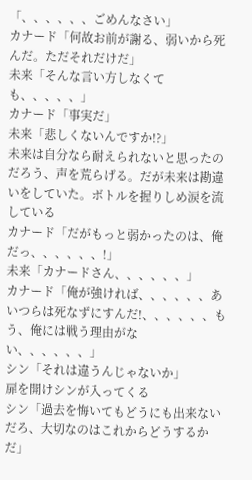「、、、、、、ごめんなさい」
カナード「何故お前が謝る、弱いから死んだ。ただそれだけだ」
未来「そんな言い方しなくても、、、、、」
カナード「事実だ」
未来「悲しくないんですか!?」
未来は自分なら耐えられないと思ったのだろう、声を荒らげる。だが未来は勘違いをしていた。ボトルを握りしめ涙を流している
カナード「だがもっと弱かったのは、俺だっ、、、、、、!」
未来「カナードさん、、、、、、」
カナード「俺が強ければ、、、、、、あいつらは死なずにすんだ!、、、、、、もう、俺には戦う理由がない、、、、、、」
シン「それは違うんじゃないか」
扉を開けシンが入ってくる
シン「過去を悔いてもどうにも出来ないだろ、大切なのはこれからどうするかだ」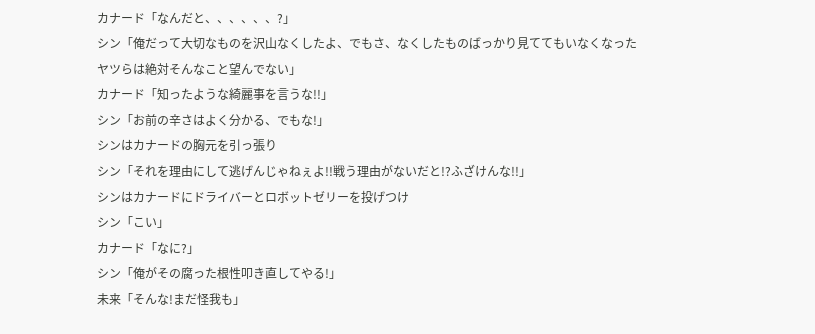カナード「なんだと、、、、、、?」
シン「俺だって大切なものを沢山なくしたよ、でもさ、なくしたものばっかり見ててもいなくなったヤツらは絶対そんなこと望んでない」
カナード「知ったような綺麗事を言うな!!」
シン「お前の辛さはよく分かる、でもな!」
シンはカナードの胸元を引っ張り
シン「それを理由にして逃げんじゃねぇよ!!戦う理由がないだと!?ふざけんな!!」
シンはカナードにドライバーとロボットゼリーを投げつけ
シン「こい」
カナード「なに?」
シン「俺がその腐った根性叩き直してやる!」
未来「そんな!まだ怪我も」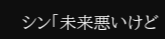シン「未来悪いけど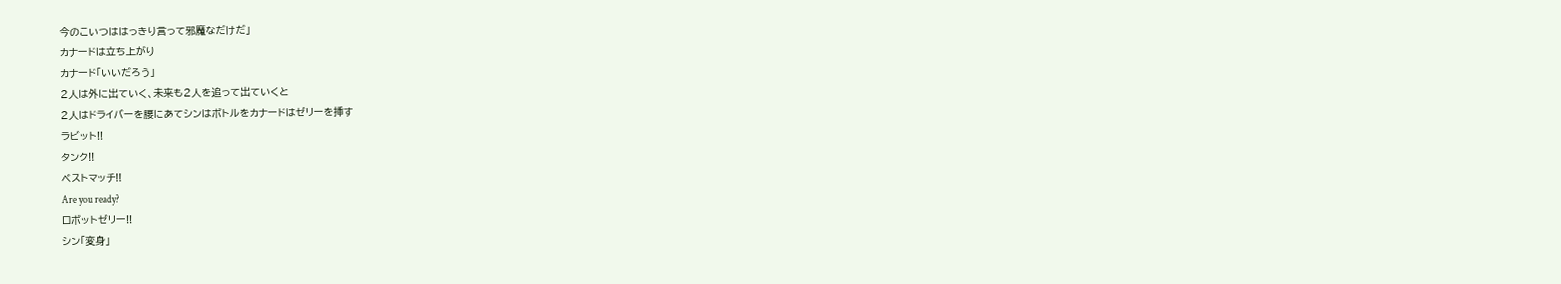今のこいつははっきり言って邪魔なだけだ」
カナードは立ち上がり
カナード「いいだろう」
2人は外に出ていく、未来も2人を追って出ていくと
2人はドライバーを腰にあてシンはボトルをカナードはゼリーを挿す
ラビット!!
タンク!!
ベストマッチ!!
Are you ready?
ロボットゼリー!!
シン「変身」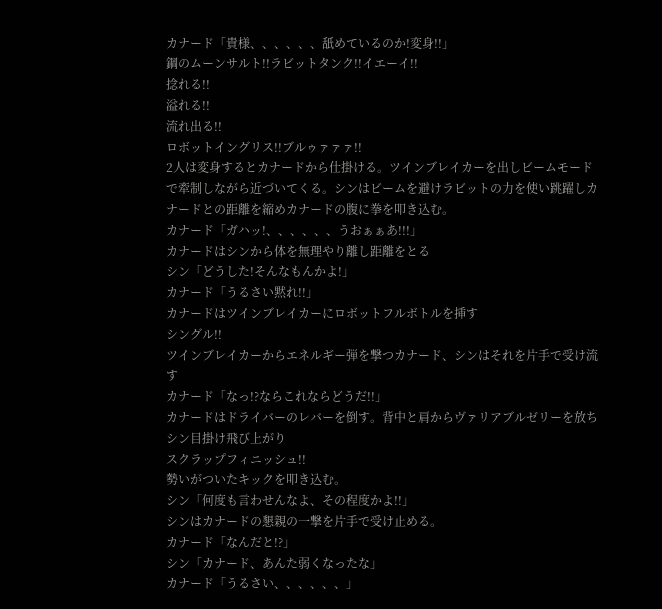カナード「貴様、、、、、、舐めているのか!変身!!」
鋼のムーンサルト!!ラビットタンク!!イエーイ!!
捻れる!!
溢れる!!
流れ出る!!
ロボットイングリス!!ブルゥァァァ!!
2人は変身するとカナードから仕掛ける。ツインブレイカーを出しビームモードで牽制しながら近づいてくる。シンはビームを避けラビットの力を使い跳躍しカナードとの距離を縮めカナードの腹に拳を叩き込む。
カナード「ガハッ!、、、、、、うおぁぁあ!!!」
カナードはシンから体を無理やり離し距離をとる
シン「どうした!そんなもんかよ!」
カナード「うるさい黙れ!!」
カナードはツインブレイカーにロボットフルボトルを挿す
シングル!!
ツインブレイカーからエネルギー弾を撃つカナード、シンはそれを片手で受け流す
カナード「なっ!?ならこれならどうだ!!」
カナードはドライバーのレバーを倒す。背中と肩からヴァリアブルゼリーを放ちシン目掛け飛び上がり
スクラップフィニッシュ!!
勢いがついたキックを叩き込む。
シン「何度も言わせんなよ、その程度かよ!!」
シンはカナードの懇親の一撃を片手で受け止める。
カナード「なんだと!?」
シン「カナード、あんた弱くなったな」
カナード「うるさい、、、、、、」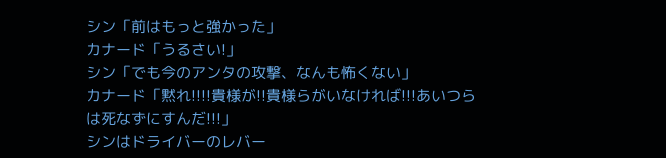シン「前はもっと強かった」
カナード「うるさい!」
シン「でも今のアンタの攻撃、なんも怖くない」
カナード「黙れ!!!!貴様が!!貴様らがいなければ!!!あいつらは死なずにすんだ!!!」
シンはドライバーのレバー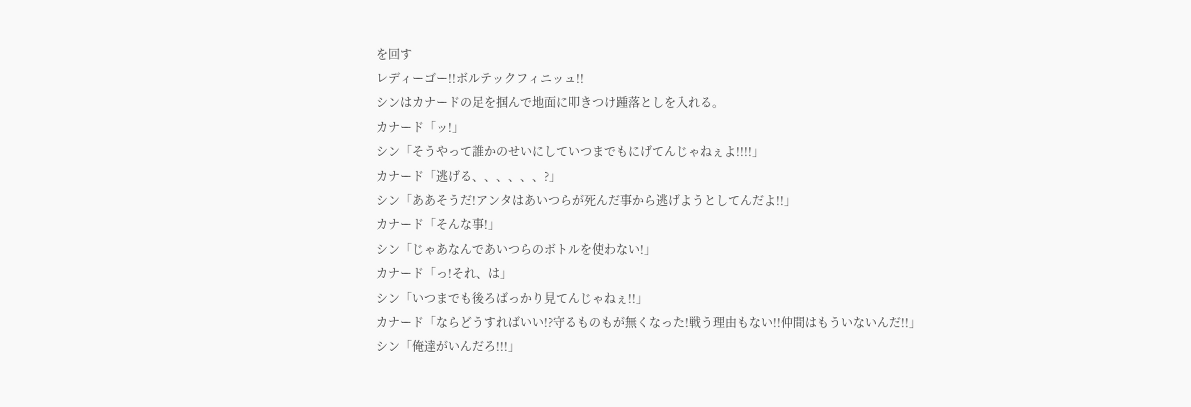を回す
レディーゴー!!ボルテックフィニッュ!!
シンはカナードの足を掴んで地面に叩きつけ踵落としを入れる。
カナード「ッ!」
シン「そうやって誰かのせいにしていつまでもにげてんじゃねぇよ!!!!」
カナード「逃げる、、、、、、?」
シン「ああそうだ!アンタはあいつらが死んだ事から逃げようとしてんだよ!!」
カナード「そんな事!」
シン「じゃあなんであいつらのボトルを使わない!」
カナード「っ!それ、は」
シン「いつまでも後ろばっかり見てんじゃねぇ!!」
カナード「ならどうすればいい!?守るものもが無くなった!戦う理由もない!!仲間はもういないんだ!!」
シン「俺達がいんだろ!!!」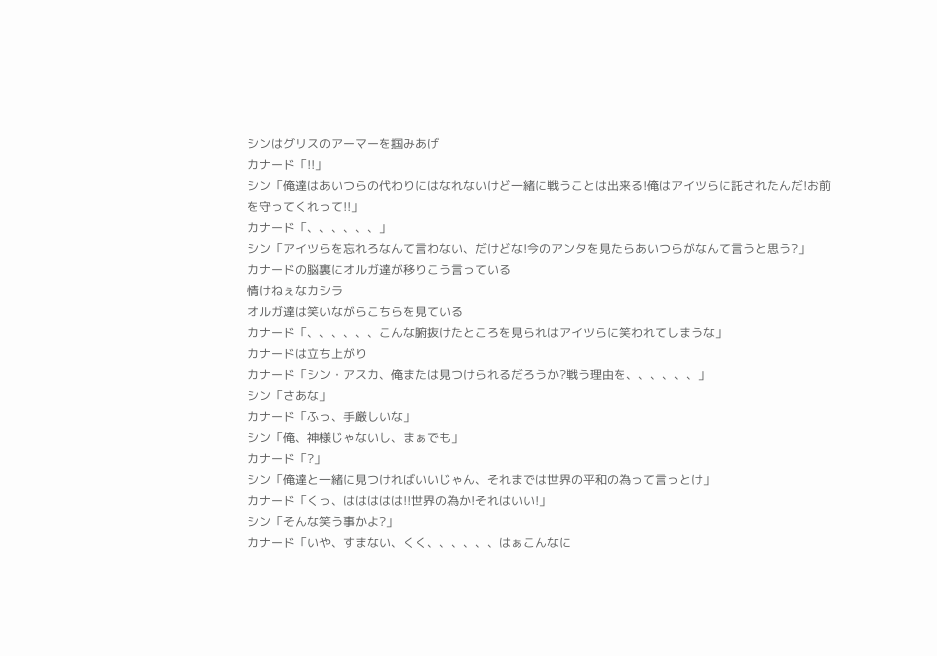シンはグリスのアーマーを掴みあげ
カナード「!!」
シン「俺達はあいつらの代わりにはなれないけど一緒に戦うことは出来る!俺はアイツらに託されたんだ!お前を守ってくれって!!」
カナード「、、、、、、」
シン「アイツらを忘れろなんて言わない、だけどな!今のアンタを見たらあいつらがなんて言うと思う?」
カナードの脳裏にオルガ達が移りこう言っている
情けねぇなカシラ
オルガ達は笑いながらこちらを見ている
カナード「、、、、、、こんな腑抜けたところを見られはアイツらに笑われてしまうな」
カナードは立ち上がり
カナード「シン・アスカ、俺または見つけられるだろうか?戦う理由を、、、、、、」
シン「さあな」
カナード「ふっ、手厳しいな」
シン「俺、神様じゃないし、まぁでも」
カナード「?」
シン「俺達と一緒に見つければいいじゃん、それまでは世界の平和の為って言っとけ」
カナード「くっ、ははははは!!世界の為か!それはいい!」
シン「そんな笑う事かよ?」
カナード「いや、すまない、くく、、、、、、はぁこんなに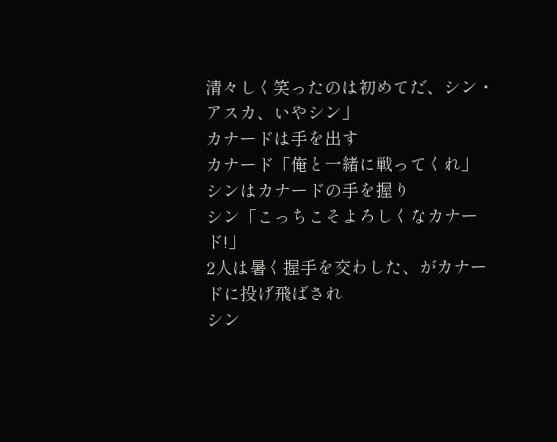清々しく笑ったのは初めてだ、シン・アスカ、いやシン」
カナードは手を出す
カナード「俺と一緒に戦ってくれ」
シンはカナードの手を握り
シン「こっちこそよろしくなカナード!」
2人は暑く握手を交わした、がカナードに投げ飛ばされ
シン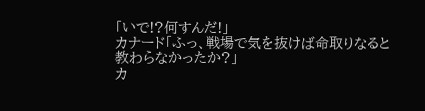「いで!?何すんだ!」
カナード「ふっ、戦場で気を抜けば命取りなると教わらなかったか?」
カ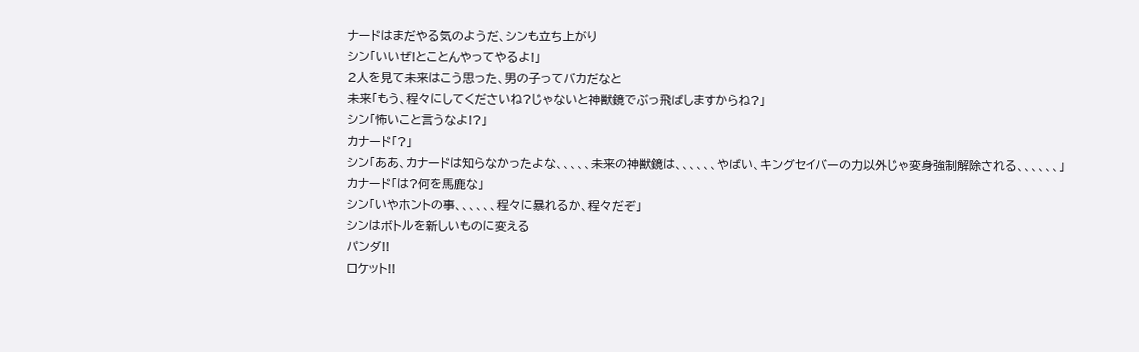ナードはまだやる気のようだ、シンも立ち上がり
シン「いいぜ!とことんやってやるよ!」
2人を見て未来はこう思った、男の子ってバカだなと
未来「もう、程々にしてくださいね?じゃないと神獣鏡でぶっ飛ばしますからね?」
シン「怖いこと言うなよ!?」
カナード「?」
シン「ああ、カナードは知らなかったよな、、、、、未来の神獣鏡は、、、、、、やばい、キングセイバーの力以外じゃ変身強制解除される、、、、、、」
カナード「は?何を馬鹿な」
シン「いやホントの事、、、、、、程々に暴れるか、程々だぞ」
シンはボトルを新しいものに変える
パンダ!!
ロケット!!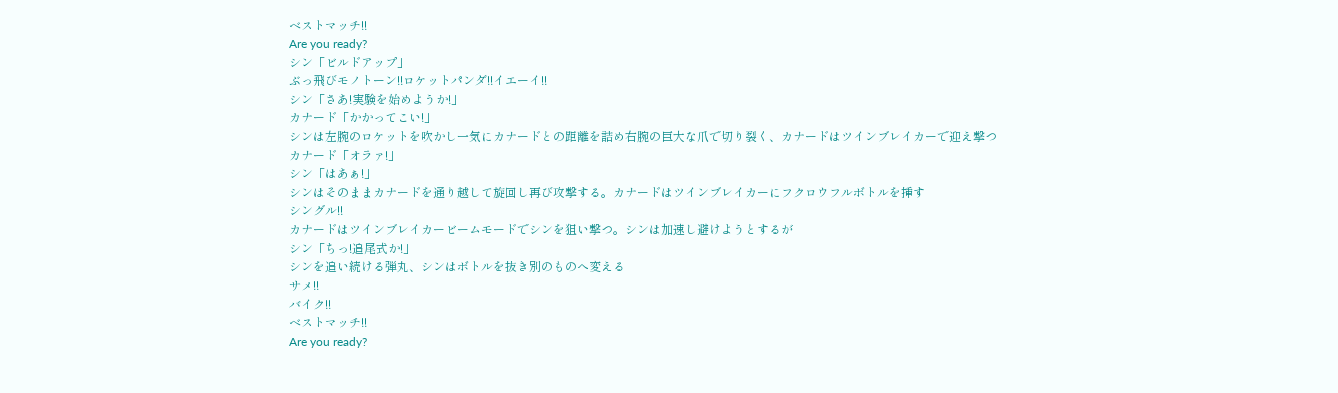ベストマッチ!!
Are you ready?
シン「ビルドアップ」
ぶっ飛びモノトーン!!ロケットパンダ!!イエーイ!!
シン「さあ!実験を始めようか!」
カナード「かかってこい!」
シンは左腕のロケットを吹かし一気にカナードとの距離を詰め右腕の巨大な爪で切り裂く、カナードはツインブレイカーで迎え撃つ
カナード「オラァ!」
シン「はあぁ!」
シンはそのままカナードを通り越して旋回し再び攻撃する。カナードはツインブレイカーにフクロウフルボトルを挿す
シングル!!
カナードはツインブレイカービームモードでシンを狙い撃つ。シンは加速し避けようとするが
シン「ちっ!追尾式か!」
シンを追い続ける弾丸、シンはボトルを抜き別のものへ変える
サメ!!
バイク!!
ベストマッチ!!
Are you ready?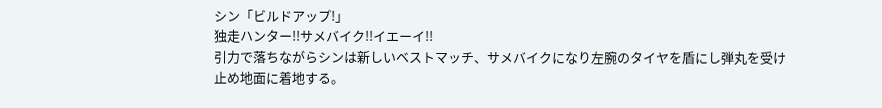シン「ビルドアップ!」
独走ハンター!!サメバイク!!イエーイ!!
引力で落ちながらシンは新しいベストマッチ、サメバイクになり左腕のタイヤを盾にし弾丸を受け止め地面に着地する。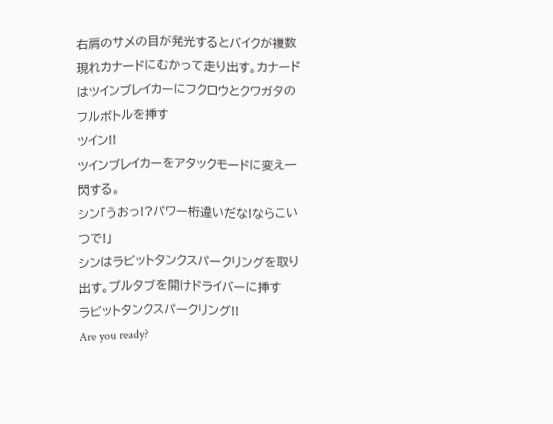右肩のサメの目が発光するとバイクが複数現れカナードにむかって走り出す。カナードはツインブレイカーにフクロウとクワガタのフルボトルを挿す
ツイン!!
ツインブレイカーをアタックモードに変え一閃する。
シン「うおっ!?パワー桁違いだな!ならこいつで!」
シンはラビットタンクスパークリングを取り出す。プルタブを開けドライバーに挿す
ラビットタンクスパークリング!!
Are you ready?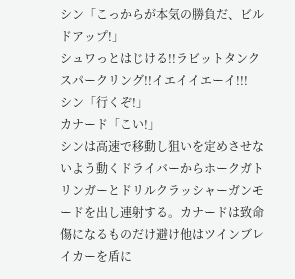シン「こっからが本気の勝負だ、ビルドアップ!」
シュワっとはじける!!ラビットタンクスパークリング!!イエイイエーイ!!!
シン「行くぞ!」
カナード「こい!」
シンは高速で移動し狙いを定めさせないよう動くドライバーからホークガトリンガーとドリルクラッシャーガンモードを出し連射する。カナードは致命傷になるものだけ避け他はツインブレイカーを盾に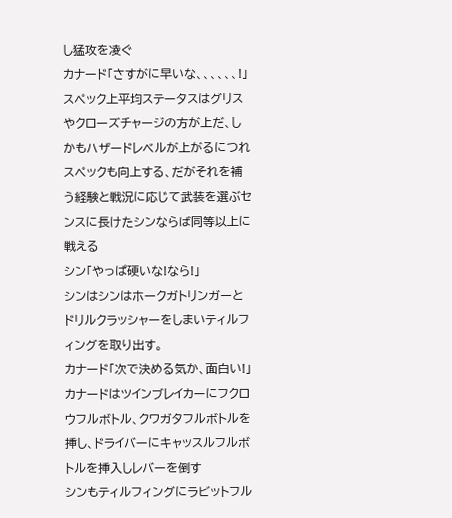し猛攻を凌ぐ
カナード「さすがに早いな、、、、、、!」
スペック上平均ステータスはグリスやクローズチャージの方が上だ、しかもハザードレベルが上がるにつれスペックも向上する、だがそれを補う経験と戦況に応じて武装を選ぶセンスに長けたシンならば同等以上に戦える
シン「やっぱ硬いな!なら!」
シンはシンはホークガトリンガーとドリルクラッシャーをしまいティルフィングを取り出す。
カナード「次で決める気か、面白い!」
カナードはツインブレイカーにフクロウフルボトル、クワガタフルボトルを挿し、ドライバーにキャッスルフルボトルを挿入しレバーを倒す
シンもティルフィングにラビットフル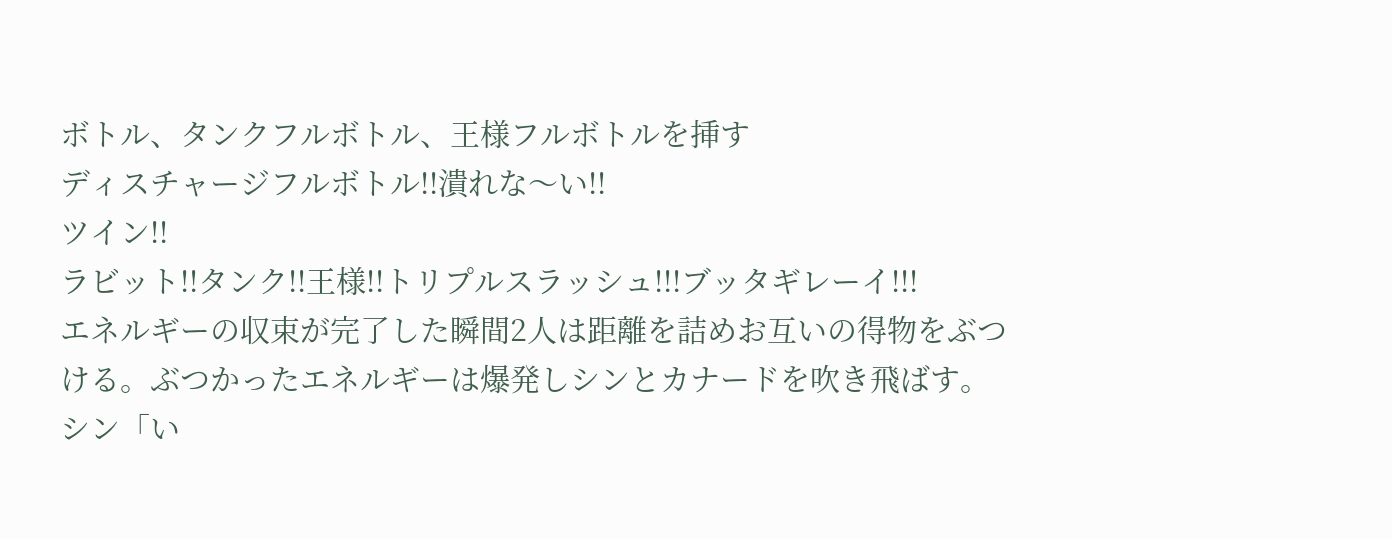ボトル、タンクフルボトル、王様フルボトルを挿す
ディスチャージフルボトル!!潰れな〜い!!
ツイン!!
ラビット!!タンク!!王様!!トリプルスラッシュ!!!ブッタギレーイ!!!
エネルギーの収束が完了した瞬間2人は距離を詰めお互いの得物をぶつける。ぶつかったエネルギーは爆発しシンとカナードを吹き飛ばす。
シン「い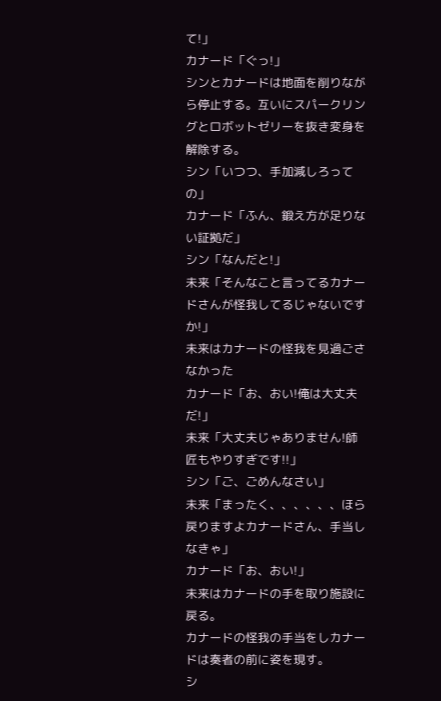て!」
カナード「ぐっ!」
シンとカナードは地面を削りながら停止する。互いにスパークリングとロボットゼリーを抜き変身を解除する。
シン「いつつ、手加減しろっての」
カナード「ふん、鍛え方が足りない証拠だ」
シン「なんだと!」
未来「そんなこと言ってるカナードさんが怪我してるじゃないですか!」
未来はカナードの怪我を見過ごさなかった
カナード「お、おい!俺は大丈夫だ!」
未来「大丈夫じゃありません!師匠もやりすぎです!!」
シン「ご、ごめんなさい」
未来「まったく、、、、、、ほら戻りますよカナードさん、手当しなきゃ」
カナード「お、おい!」
未来はカナードの手を取り施設に戻る。
カナードの怪我の手当をしカナードは奏者の前に姿を現す。
シ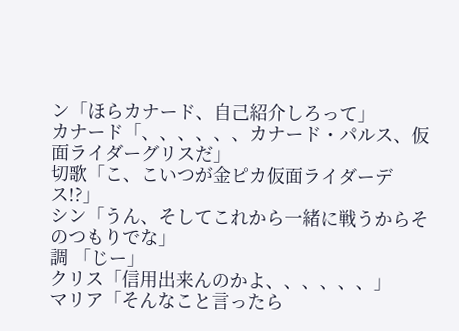ン「ほらカナード、自己紹介しろって」
カナード「、、、、、、カナード・パルス、仮面ライダーグリスだ」
切歌「こ、こいつが金ピカ仮面ライダーデス!?」
シン「うん、そしてこれから一緒に戦うからそのつもりでな」
調 「じー」
クリス「信用出来んのかよ、、、、、、」
マリア「そんなこと言ったら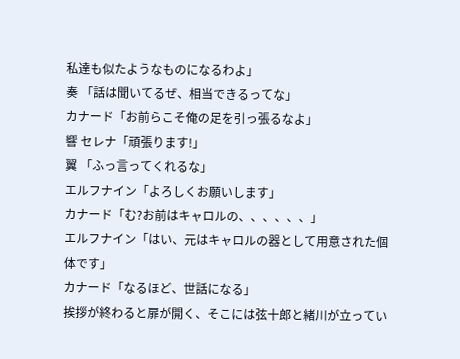私達も似たようなものになるわよ」
奏 「話は聞いてるぜ、相当できるってな」
カナード「お前らこそ俺の足を引っ張るなよ」
響 セレナ「頑張ります!」
翼 「ふっ言ってくれるな」
エルフナイン「よろしくお願いします」
カナード「む?お前はキャロルの、、、、、、」
エルフナイン「はい、元はキャロルの器として用意された個体です」
カナード「なるほど、世話になる」
挨拶が終わると扉が開く、そこには弦十郎と緒川が立ってい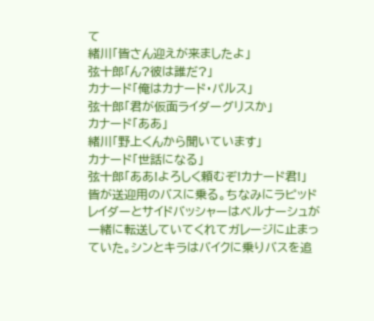て
緒川「皆さん迎えが来ましたよ」
弦十郎「ん?彼は誰だ?」
カナード「俺はカナード・パルス」
弦十郎「君が仮面ライダーグリスか」
カナード「ああ」
緒川「野上くんから聞いています」
カナード「世話になる」
弦十郎「ああ!よろしく頼むぞ!カナード君!」
皆が送迎用のバスに乗る。ちなみにラピッドレイダーとサイドバッシャーはベルナーシュが一緒に転送していてくれてガレージに止まっていた。シンとキラはバイクに乗りバスを追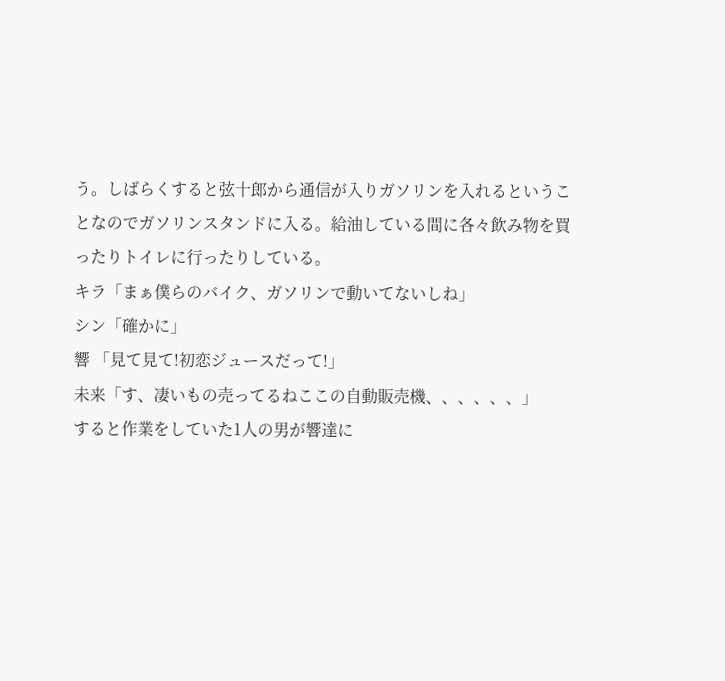う。しばらくすると弦十郎から通信が入りガソリンを入れるということなのでガソリンスタンドに入る。給油している間に各々飲み物を買ったりトイレに行ったりしている。
キラ「まぁ僕らのバイク、ガソリンで動いてないしね」
シン「確かに」
響 「見て見て!初恋ジュースだって!」
未来「す、凄いもの売ってるねここの自動販売機、、、、、、」
すると作業をしていた1人の男が響達に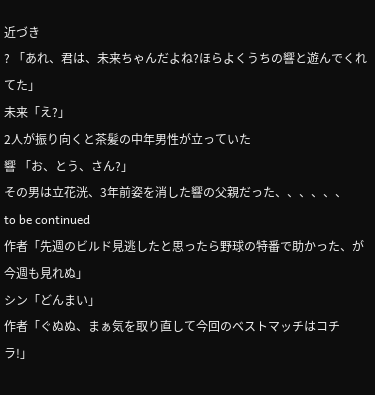近づき
? 「あれ、君は、未来ちゃんだよね?ほらよくうちの響と遊んでくれてた」
未来「え?」
2人が振り向くと茶髪の中年男性が立っていた
響 「お、とう、さん?」
その男は立花洸、3年前姿を消した響の父親だった、、、、、、
to be continued
作者「先週のビルド見逃したと思ったら野球の特番で助かった、が今週も見れぬ」
シン「どんまい」
作者「ぐぬぬ、まぁ気を取り直して今回のベストマッチはコチラ!」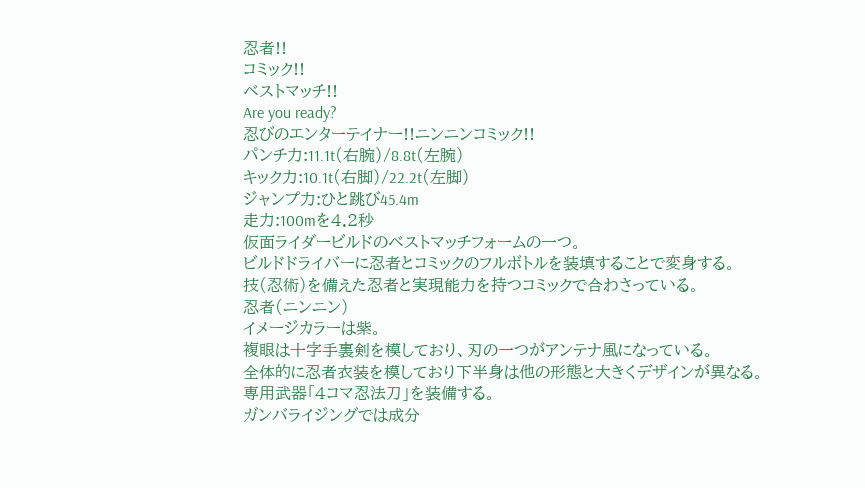忍者!!
コミック!!
ベストマッチ!!
Are you ready?
忍びのエンターテイナー!!ニンニンコミック!!
パンチ力:11.1t(右腕)/8.8t(左腕)
キック力:10.1t(右脚)/22.2t(左脚)
ジャンプ力:ひと跳び45.4m
走力:100mを4.2秒
仮面ライダービルドのベストマッチフォームの一つ。
ビルドドライバーに忍者とコミックのフルボトルを装填することで変身する。
技(忍術)を備えた忍者と実現能力を持つコミックで合わさっている。
忍者(ニンニン)
イメージカラーは紫。
複眼は十字手裏剣を模しており、刃の一つがアンテナ風になっている。
全体的に忍者衣装を模しており下半身は他の形態と大きくデザインが異なる。
専用武器「4コマ忍法刀」を装備する。
ガンバライジングでは成分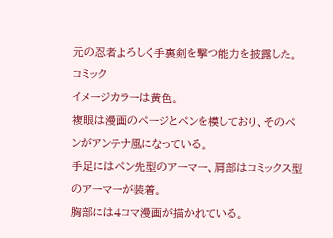元の忍者よろしく手裏剣を撃つ能力を披露した。
コミック
イメージカラーは黄色。
複眼は漫画のページとペンを模しており、そのペンがアンテナ風になっている。
手足にはペン先型のアーマー、肩部はコミックス型のアーマーが装着。
胸部には4コマ漫画が描かれている。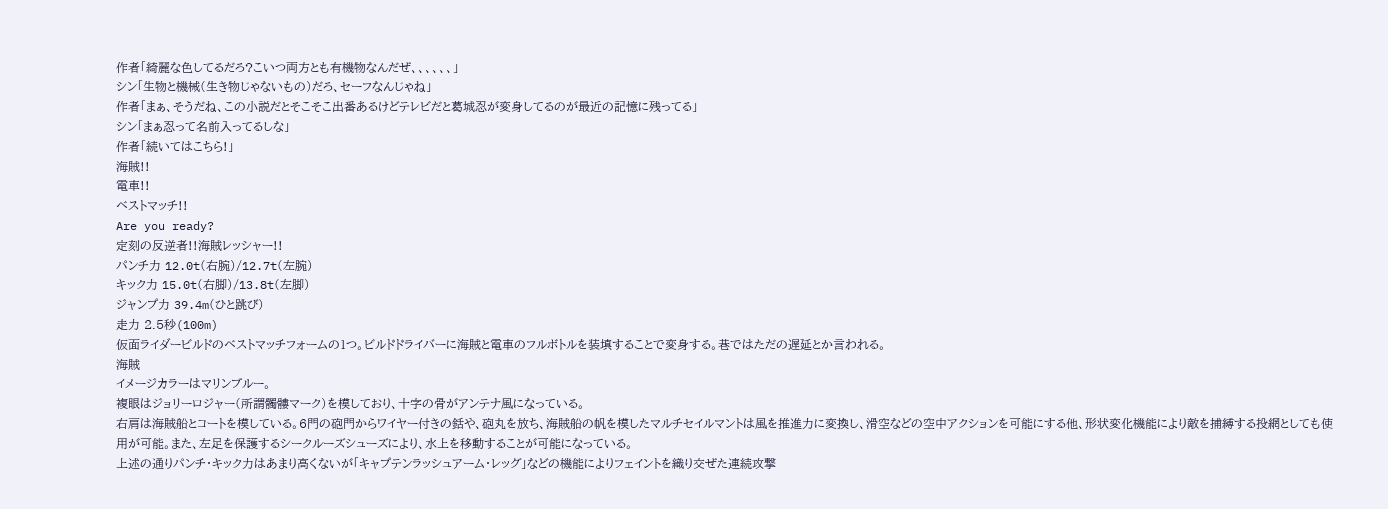作者「綺麗な色してるだろ?こいつ両方とも有機物なんだぜ、、、、、、」
シン「生物と機械(生き物じゃないもの)だろ、セーフなんじゃね」
作者「まぁ、そうだね、この小説だとそこそこ出番あるけどテレビだと葛城忍が変身してるのが最近の記憶に残ってる」
シン「まぁ忍って名前入ってるしな」
作者「続いてはこちら!」
海賊!!
電車!!
ベストマッチ!!
Are you ready?
定刻の反逆者!!海賊レッシャー!!
パンチ力 12.0t(右腕)/12.7t(左腕)
キック力 15.0t(右脚)/13.8t(左脚)
ジャンプ力 39.4m(ひと跳び)
走力 2.5秒(100m)
仮面ライダービルドのベストマッチフォームの1つ。ビルドドライバーに海賊と電車のフルボトルを装填することで変身する。巷ではただの遅延とか言われる。
海賊
イメージカラーはマリンブルー。
複眼はジョリーロジャー(所謂髑髏マーク)を模しており、十字の骨がアンテナ風になっている。
右肩は海賊船とコートを模している。6門の砲門からワイヤー付きの銛や、砲丸を放ち、海賊船の帆を模したマルチセイルマントは風を推進力に変換し、滑空などの空中アクションを可能にする他、形状変化機能により敵を捕縛する投網としても使用が可能。また、左足を保護するシークルーズシューズにより、水上を移動することが可能になっている。
上述の通りパンチ・キック力はあまり高くないが「キャプテンラッシュアーム・レッグ」などの機能によりフェイントを織り交ぜた連続攻撃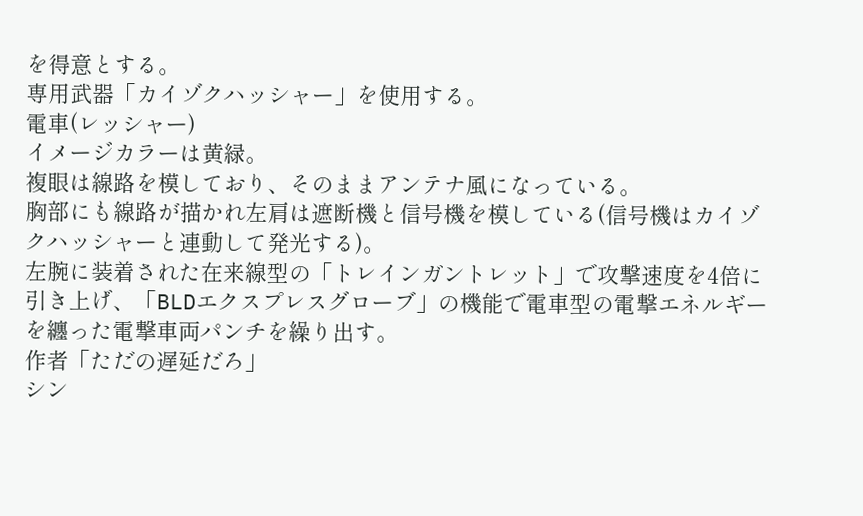を得意とする。
専用武器「カイゾクハッシャー」を使用する。
電車(レッシャー)
イメージカラーは黄緑。
複眼は線路を模しており、そのままアンテナ風になっている。
胸部にも線路が描かれ左肩は遮断機と信号機を模している(信号機はカイゾクハッシャーと連動して発光する)。
左腕に装着された在来線型の「トレインガントレット」で攻撃速度を4倍に引き上げ、「BLDエクスプレスグローブ」の機能で電車型の電撃エネルギーを纏った電撃車両パンチを繰り出す。
作者「ただの遅延だろ」
シン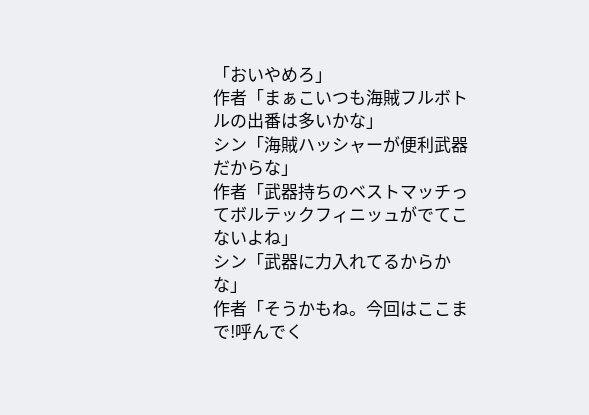「おいやめろ」
作者「まぁこいつも海賊フルボトルの出番は多いかな」
シン「海賊ハッシャーが便利武器だからな」
作者「武器持ちのベストマッチってボルテックフィニッュがでてこないよね」
シン「武器に力入れてるからかな」
作者「そうかもね。今回はここまで!呼んでく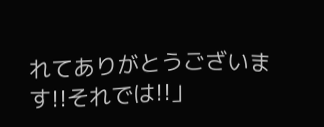れてありがとうございます!!それでは!!」